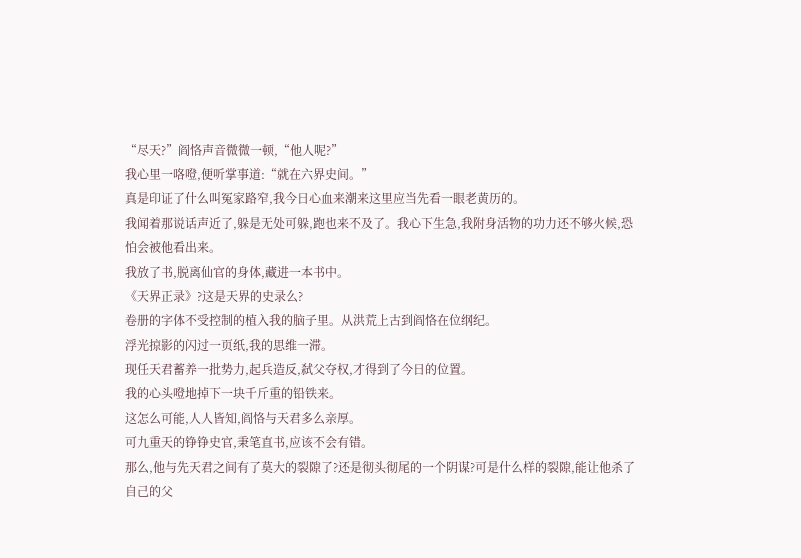“尽天?”阎恪声音微微一顿,“他人呢?”
我心里一咯噔,便听掌事道:“就在六界史间。”
真是印证了什么叫冤家路窄,我今日心血来潮来这里应当先看一眼老黄历的。
我闻着那说话声近了,躲是无处可躲,跑也来不及了。我心下生急,我附身活物的功力还不够火候,恐怕会被他看出来。
我放了书,脱离仙官的身体,藏进一本书中。
《天界正录》?这是天界的史录么?
卷册的字体不受控制的植入我的脑子里。从洪荒上古到阎恪在位纲纪。
浮光掠影的闪过一页纸,我的思维一滞。
现任天君蓄养一批势力,起兵造反,弑父夺权,才得到了今日的位置。
我的心头噔地掉下一块千斤重的铅铁来。
这怎么可能,人人皆知,阎恪与天君多么亲厚。
可九重天的铮铮史官,秉笔直书,应该不会有错。
那么,他与先天君之间有了莫大的裂隙了?还是彻头彻尾的一个阴谋?可是什么样的裂隙,能让他杀了自己的父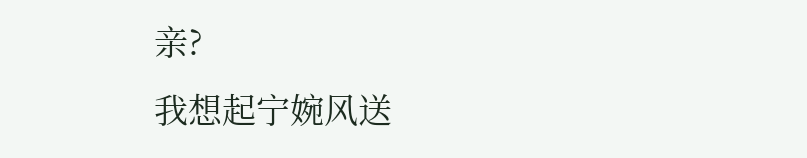亲?
我想起宁婉风送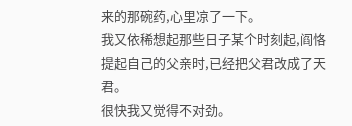来的那碗药,心里凉了一下。
我又依稀想起那些日子某个时刻起,阎恪提起自己的父亲时,已经把父君改成了天君。
很快我又觉得不对劲。